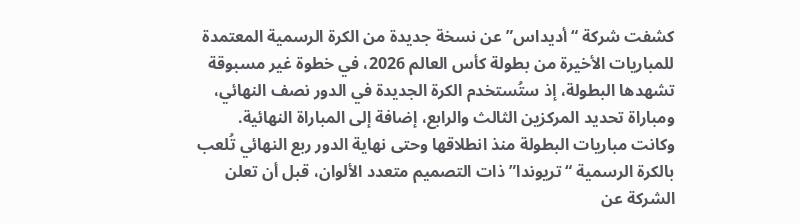كشفت شركة “أديداس” عن نسخة جديدة من الكرة الرسمية المعتمدة للمباريات الأخيرة من بطولة كأس العالم 2026، في خطوة غير مسبوقة تشهدها البطولة، إذ ستُستخدم الكرة الجديدة في الدور نصف النهائي، ومباراة تحديد المركزين الثالث والرابع، إضافة إلى المباراة النهائية.
وكانت مباريات البطولة منذ انطلاقها وحتى نهاية الدور ربع النهائي تُلعب بالكرة الرسمية “تريوندا” ذات التصميم متعدد الألوان، قبل أن تعلن الشركة عن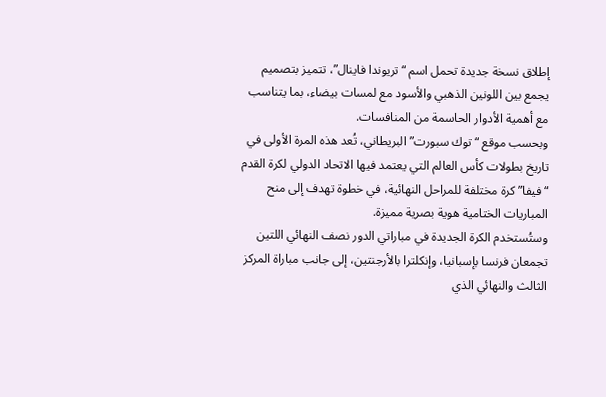إطلاق نسخة جديدة تحمل اسم “تريوندا فاينال”، تتميز بتصميم يجمع بين اللونين الذهبي والأسود مع لمسات بيضاء، بما يتناسب مع أهمية الأدوار الحاسمة من المنافسات.
وبحسب موقع “توك سبورت” البريطاني، تُعد هذه المرة الأولى في تاريخ بطولات كأس العالم التي يعتمد فيها الاتحاد الدولي لكرة القدم “فيفا” كرة مختلفة للمراحل النهائية، في خطوة تهدف إلى منح المباريات الختامية هوية بصرية مميزة.
وستُستخدم الكرة الجديدة في مباراتي الدور نصف النهائي اللتين تجمعان فرنسا بإسبانيا، وإنكلترا بالأرجنتين، إلى جانب مباراة المركز الثالث والنهائي الذي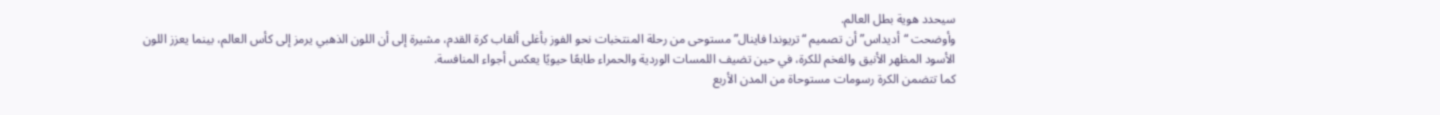سيحدد هوية بطل العالم.
وأوضحت “أديداس” أن تصميم “تريوندا فاينال” مستوحى من رحلة المنتخبات نحو الفوز بأغلى ألقاب كرة القدم، مشيرة إلى أن اللون الذهبي يرمز إلى كأس العالم، بينما يعزز اللون الأسود المظهر الأنيق والفخم للكرة، في حين تضيف اللمسات الوردية والحمراء طابعًا حيويًا يعكس أجواء المنافسة.
كما تتضمن الكرة رسومات مستوحاة من المدن الأربع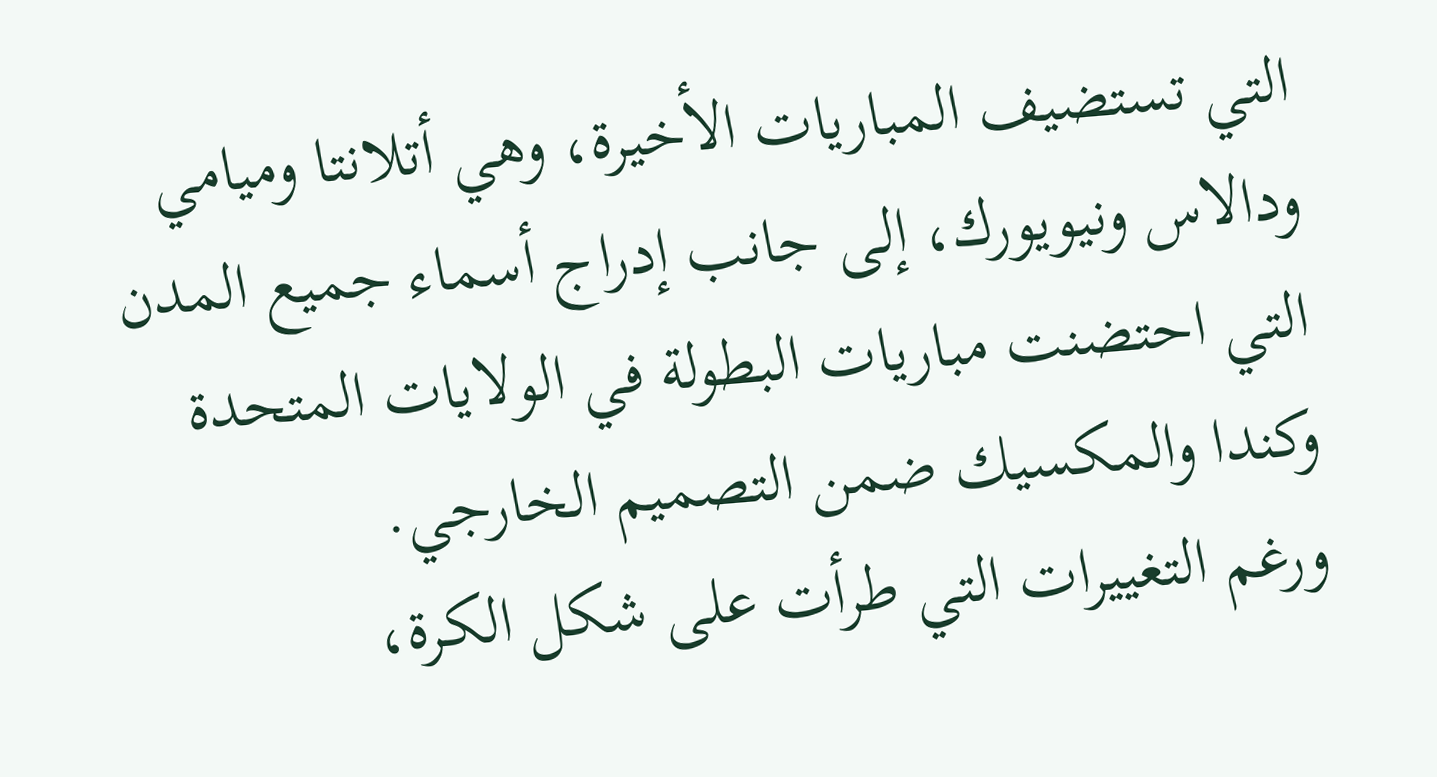التي تستضيف المباريات الأخيرة، وهي أتلانتا وميامي ودالاس ونيويورك، إلى جانب إدراج أسماء جميع المدن التي احتضنت مباريات البطولة في الولايات المتحدة وكندا والمكسيك ضمن التصميم الخارجي.
ورغم التغييرات التي طرأت على شكل الكرة،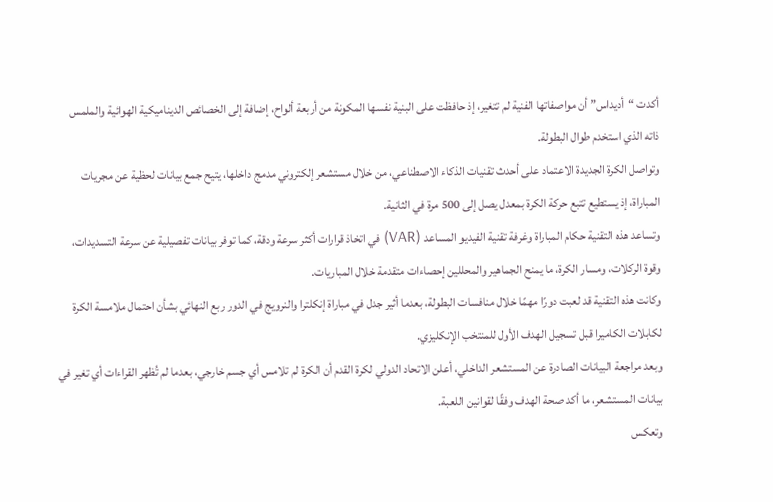أكدت “أديداس” أن مواصفاتها الفنية لم تتغير، إذ حافظت على البنية نفسها المكونة من أربعة ألواح، إضافة إلى الخصائص الديناميكية الهوائية والملمس ذاته الذي استخدم طوال البطولة.
وتواصل الكرة الجديدة الاعتماد على أحدث تقنيات الذكاء الاصطناعي، من خلال مستشعر إلكتروني مدمج داخلها، يتيح جمع بيانات لحظية عن مجريات المباراة، إذ يستطيع تتبع حركة الكرة بمعدل يصل إلى 500 مرة في الثانية.
وتساعد هذه التقنية حكام المباراة وغرفة تقنية الفيديو المساعد (VAR) في اتخاذ قرارات أكثر سرعة ودقة، كما توفر بيانات تفصيلية عن سرعة التسديدات، وقوة الركلات، ومسار الكرة، ما يمنح الجماهير والمحللين إحصاءات متقدمة خلال المباريات.
وكانت هذه التقنية قد لعبت دورًا مهمًا خلال منافسات البطولة، بعدما أثير جدل في مباراة إنكلترا والنرويج في الدور ربع النهائي بشأن احتمال ملامسة الكرة لكابلات الكاميرا قبل تسجيل الهدف الأول للمنتخب الإنكليزي.
وبعد مراجعة البيانات الصادرة عن المستشعر الداخلي، أعلن الاتحاد الدولي لكرة القدم أن الكرة لم تلامس أي جسم خارجي، بعدما لم تُظهر القراءات أي تغير في بيانات المستشعر، ما أكد صحة الهدف وفقًا لقوانين اللعبة.
وتعكس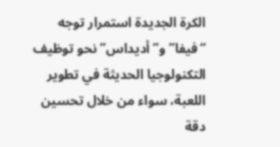الكرة الجديدة استمرار توجه “فيفا” و”أديداس” نحو توظيف التكنولوجيا الحديثة في تطوير اللعبة، سواء من خلال تحسين دقة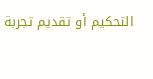التحكيم أو تقديم تجربة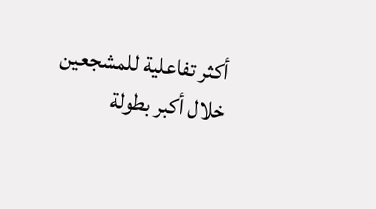أكثر تفاعلية للمشجعين خلال أكبر بطولة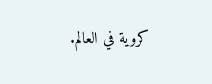كروية في العالم.